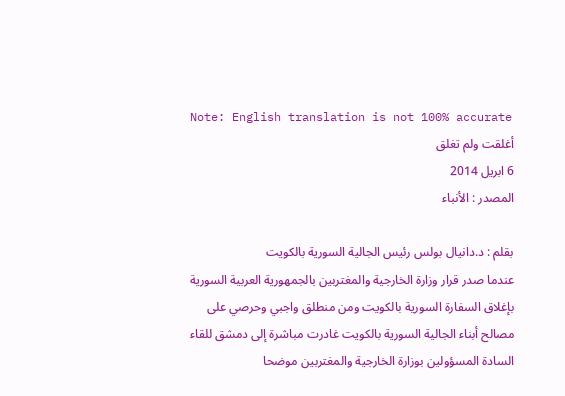Note: English translation is not 100% accurate
أغلقت ولم تغلق
6 ابريل 2014
المصدر : الأنباء

بقلم : د.دانيال بولس رئيس الجالية السورية بالكويت
عندما صدر قرار وزارة الخارجية والمغتربين بالجمهورية العربية السورية بإغلاق السفارة السورية بالكويت ومن منطلق واجبي وحرصي على مصالح أبناء الجالية السورية بالكويت غادرت مباشرة إلى دمشق للقاء السادة المسؤولين بوزارة الخارجية والمغتربين موضحا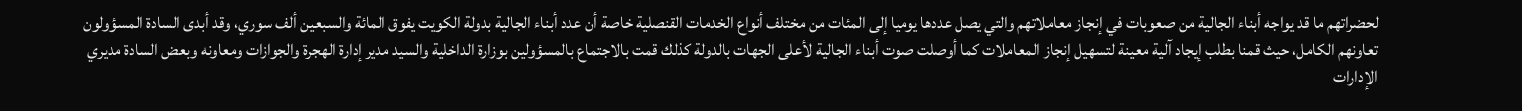لحضراتهم ما قد يواجه أبناء الجالية من صعوبات في إنجاز معاملاتهم والتي يصل عددها يوميا إلى المئات من مختلف أنواع الخدمات القنصلية خاصة أن عدد أبناء الجالية بدولة الكويت يفوق المائة والسبعين ألف سوري، وقد أبدى السادة المسؤولون تعاونهم الكامل، حيث قمنا بطلب إيجاد آلية معينة لتسهيل إنجاز المعاملات كما أوصلت صوت أبناء الجالية لأعلى الجهات بالدولة كذلك قمت بالاجتماع بالمسؤولين بوزارة الداخلية والسيد مدير إدارة الهجرة والجوازات ومعاونه وبعض السادة مديري الإدارات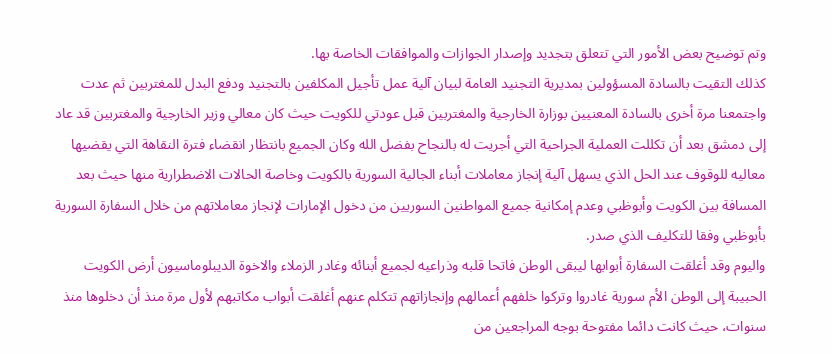وتم توضيح بعض الأمور التي تتعلق بتجديد وإصدار الجوازات والموافقات الخاصة بها.
كذلك التقيت بالسادة المسؤولين بمديرية التجنيد العامة لبيان آلية عمل تأجيل المكلفين بالتجنيد ودفع البدل للمغتربين ثم عدت واجتمعنا مرة أخرى بالسادة المعنيين بوزارة الخارجية والمغتربين قبل عودتي للكويت حيث كان معالي وزير الخارجية والمغتربين قد عاد إلى دمشق بعد أن تكللت العملية الجراحية التي أجريت له بالنجاح بفضل الله وكان الجميع بانتظار انقضاء فترة النقاهة التي يقضيها معاليه للوقوف عند الحل الذي يسهل آلية إنجاز معاملات أبناء الجالية السورية بالكويت وخاصة الحالات الاضطرارية منها حيث بعد المسافة بين الكويت وأبوظبي وعدم إمكانية جميع المواطنين السوريين من دخول الإمارات لإنجاز معاملاتهم من خلال السفارة السورية بأبوظبي وفقا للتكليف الذي صدر.
واليوم وقد أغلقت السفارة أبوابها ليبقى الوطن فاتحا قلبه وذراعيه لجميع أبنائه وغادر الزملاء والاخوة الديبلوماسيون أرض الكويت الحبيبة إلى الوطن الأم سورية غادروا وتركوا خلفهم أعمالهم وإنجازاتهم تتكلم عنهم أغلقت أبواب مكاتبهم لأول مرة منذ أن دخلوها منذ سنوات، حيث كانت دائما مفتوحة بوجه المراجعين من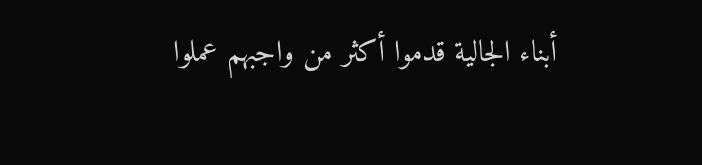أبناء الجالية قدموا أكثر من واجبهم عملوا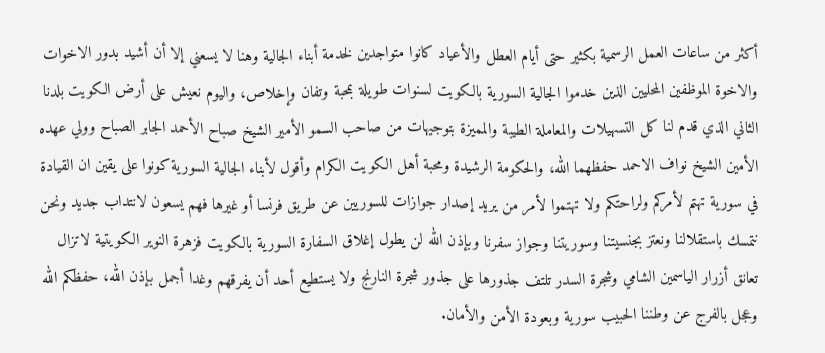أكثر من ساعات العمل الرسمية بكثير حتى أيام العطل والأعياد كانوا متواجدين لخدمة أبناء الجالية وهنا لا يسعني إلا أن أشيد بدور الاخوات والاخوة الموظفين المحليين الذين خدموا الجالية السورية بالكويت لسنوات طويلة بمحبة وتفان وإخلاص، واليوم نعيش على أرض الكويت بلدنا الثاني الذي قدم لنا كل التسهيلات والمعاملة الطيبة والمميزة بتوجيهات من صاحب السمو الأمير الشيخ صباح الأحمد الجابر الصباح وولي عهده الأمين الشيخ نواف الاحمد حفظهما الله، والحكومة الرشيدة ومحبة أهل الكويت الكرام وأقول لأبناء الجالية السورية كونوا على يقين ان القيادة في سورية تهتم لأمركم ولراحتكم ولا تهتموا لأمر من يريد إصدار جوازات للسوريين عن طريق فرنسا أو غيرها فهم يسعون لانتداب جديد ونحن نتمسك باستقلالنا ونعتز بجنسيتنا وسوريتنا وجواز سفرنا وبإذن الله لن يطول إغلاق السفارة السورية بالكويت فزهرة النوير الكويتية لاتزال تعانق أزرار الياسمين الشامي وشجرة السدر تلتف جذورها على جذور شجرة النارنج ولا يستطيع أحد أن يفرقهم وغدا أجمل بإذن الله، حفظكم الله وعجل بالفرج عن وطننا الحبيب سورية وبعودة الأمن والأمان.